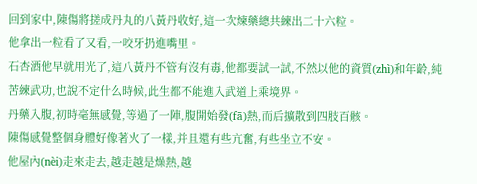回到家中,陳傷將搓成丹丸的八黃丹收好,這一次煉藥總共練出二十六粒。
他拿出一粒看了又看,一咬牙扔進嘴里。
石杏酒他早就用光了,這八黃丹不管有沒有毒,他都要試一試,不然以他的資質(zhì)和年齡,純苦練武功,也說不定什么時候,此生都不能進入武道上乘境界。
丹藥入腹,初時毫無感覺,等過了一陣,腹開始發(fā)熱,而后擴散到四肢百骸。
陳傷感覺整個身體好像著火了一樣,并且還有些亢奮,有些坐立不安。
他屋內(nèi)走來走去,越走越是燥熱,越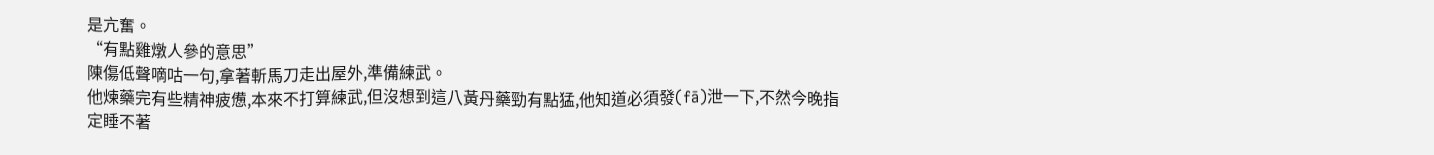是亢奮。
“有點雞燉人參的意思”
陳傷低聲嘀咕一句,拿著斬馬刀走出屋外,準備練武。
他煉藥完有些精神疲憊,本來不打算練武,但沒想到這八黃丹藥勁有點猛,他知道必須發(fā)泄一下,不然今晚指定睡不著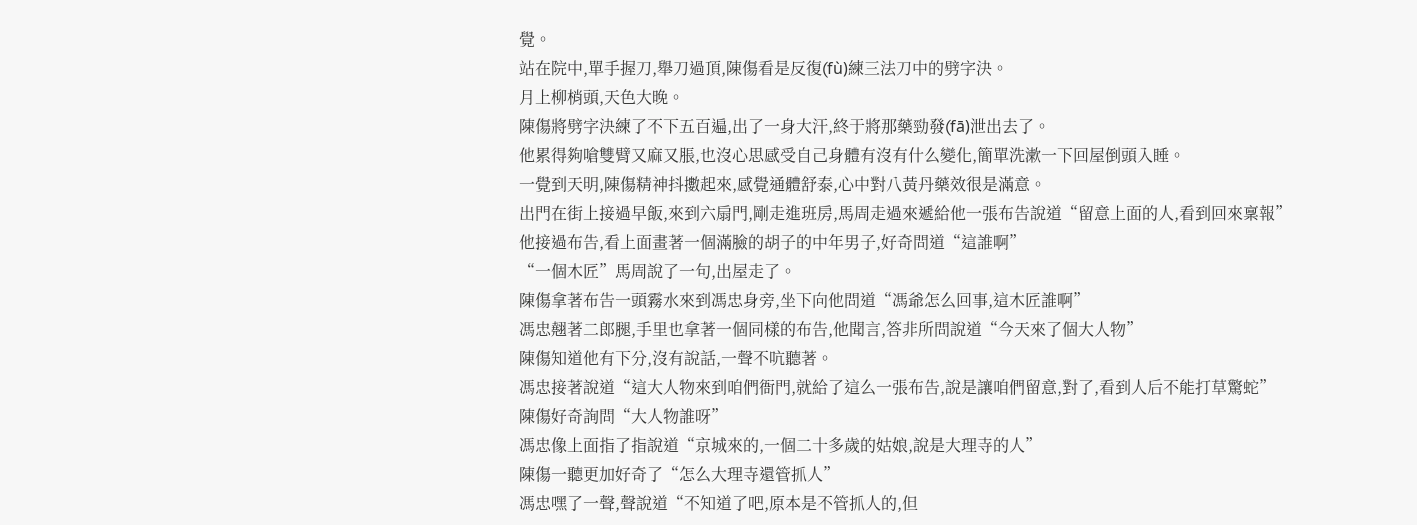覺。
站在院中,單手握刀,舉刀過頂,陳傷看是反復(fù)練三法刀中的劈字決。
月上柳梢頭,天色大晚。
陳傷將劈字決練了不下五百遍,出了一身大汗,終于將那藥勁發(fā)泄出去了。
他累得夠嗆雙臂又麻又脹,也沒心思感受自己身體有沒有什么變化,簡單洗漱一下回屋倒頭入睡。
一覺到天明,陳傷精神抖擻起來,感覺通體舒泰,心中對八黃丹藥效很是滿意。
出門在街上接過早飯,來到六扇門,剛走進班房,馬周走過來遞給他一張布告說道“留意上面的人,看到回來稟報”
他接過布告,看上面畫著一個滿臉的胡子的中年男子,好奇問道“這誰啊”
“一個木匠”馬周說了一句,出屋走了。
陳傷拿著布告一頭霧水來到馮忠身旁,坐下向他問道“馮爺怎么回事,這木匠誰啊”
馮忠翹著二郎腿,手里也拿著一個同樣的布告,他聞言,答非所問說道“今天來了個大人物”
陳傷知道他有下分,沒有說話,一聲不吭聽著。
馮忠接著說道“這大人物來到咱們衙門,就給了這么一張布告,說是讓咱們留意,對了,看到人后不能打草驚蛇”
陳傷好奇詢問“大人物誰呀”
馮忠像上面指了指說道“京城來的,一個二十多歲的姑娘,說是大理寺的人”
陳傷一聽更加好奇了“怎么大理寺還管抓人”
馮忠嘿了一聲,聲說道“不知道了吧,原本是不管抓人的,但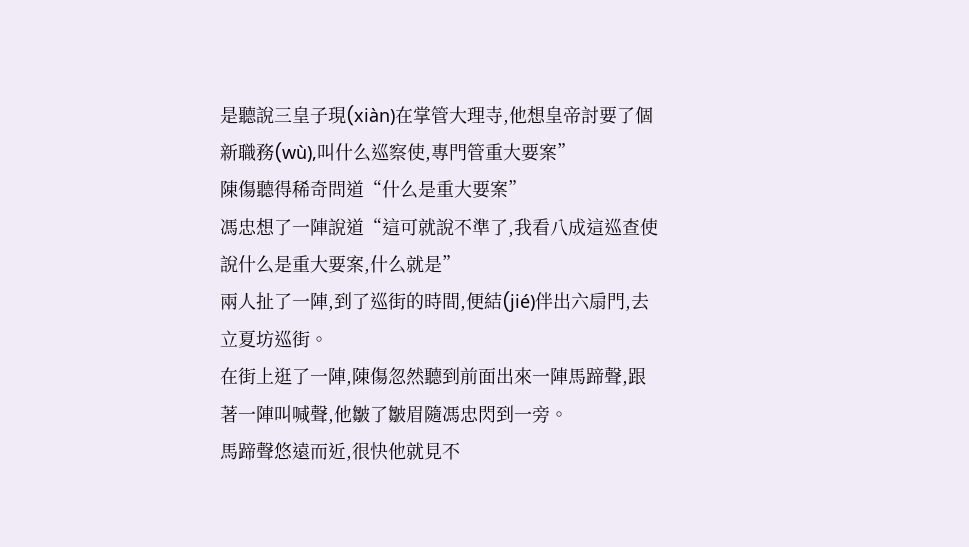是聽說三皇子現(xiàn)在掌管大理寺,他想皇帝討要了個新職務(wù),叫什么巡察使,專門管重大要案”
陳傷聽得稀奇問道“什么是重大要案”
馮忠想了一陣說道“這可就說不準了,我看八成這巡查使說什么是重大要案,什么就是”
兩人扯了一陣,到了巡街的時間,便結(jié)伴出六扇門,去立夏坊巡街。
在街上逛了一陣,陳傷忽然聽到前面出來一陣馬蹄聲,跟著一陣叫喊聲,他皺了皺眉隨馮忠閃到一旁。
馬蹄聲悠遠而近,很快他就見不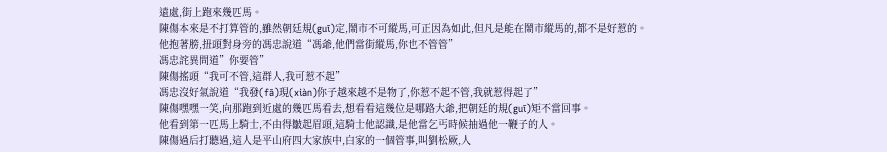遠處,街上跑來幾匹馬。
陳傷本來是不打算管的,雖然朝廷規(guī)定,鬧市不可縱馬,可正因為如此,但凡是能在鬧市縱馬的,都不是好惹的。
他抱著膀,扭頭對身旁的馮忠說道“馮爺,他們當街縱馬,你也不管管”
馮忠詫異問道”你要管”
陳傷搖頭“我可不管,這群人,我可惹不起”
馮忠沒好氣說道“我發(fā)現(xiàn)你子越來越不是物了,你惹不起不管,我就惹得起了”
陳傷嘿嘿一笑,向那跑到近處的幾匹馬看去,想看看這幾位是哪路大爺,把朝廷的規(guī)矩不當回事。
他看到第一匹馬上騎士,不由得皺起眉頭,這騎士他認識,是他當乞丐時候抽過他一鞭子的人。
陳傷過后打聽過,這人是平山府四大家族中,白家的一個管事,叫劉松厥,人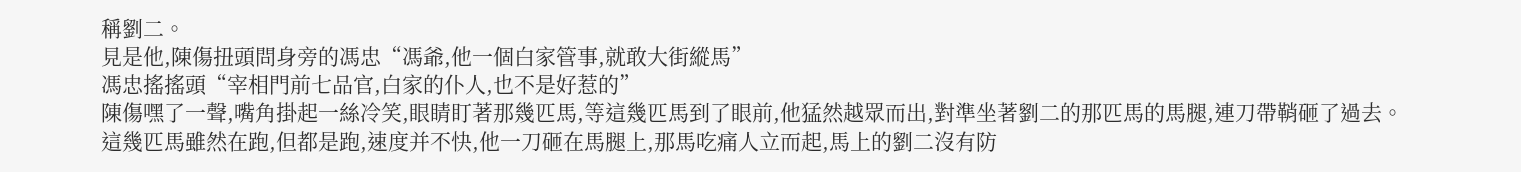稱劉二。
見是他,陳傷扭頭問身旁的馮忠“馮爺,他一個白家管事,就敢大街縱馬”
馮忠搖搖頭“宰相門前七品官,白家的仆人,也不是好惹的”
陳傷嘿了一聲,嘴角掛起一絲冷笑,眼睛盯著那幾匹馬,等這幾匹馬到了眼前,他猛然越眾而出,對準坐著劉二的那匹馬的馬腿,連刀帶鞘砸了過去。
這幾匹馬雖然在跑,但都是跑,速度并不快,他一刀砸在馬腿上,那馬吃痛人立而起,馬上的劉二沒有防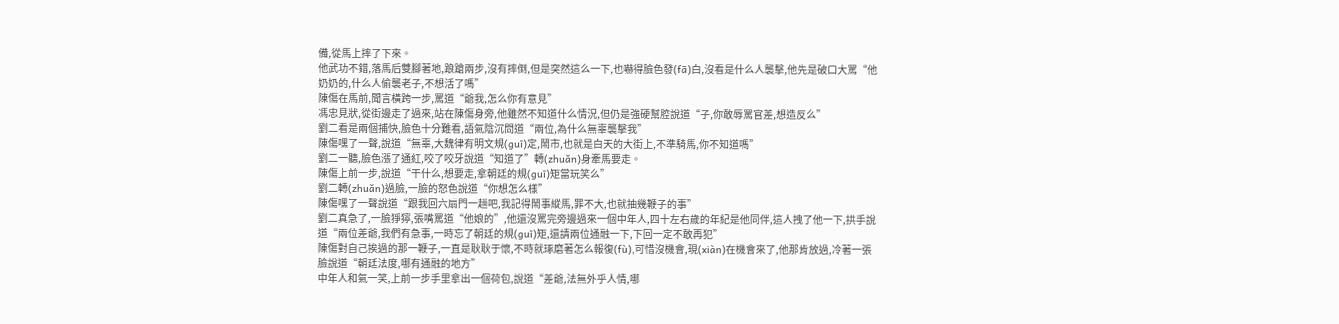備,從馬上摔了下來。
他武功不錯,落馬后雙腳著地,踉蹌兩步,沒有摔倒,但是突然這么一下,也嚇得臉色發(fā)白,沒看是什么人襲擊,他先是破口大罵“他奶奶的,什么人偷襲老子,不想活了嗎”
陳傷在馬前,聞言橫跨一步,罵道“爺我,怎么你有意見”
馮忠見狀,從街邊走了過來,站在陳傷身旁,他雖然不知道什么情況,但仍是強硬幫腔說道“子,你敢辱罵官差,想造反么”
劉二看是兩個捕快,臉色十分難看,語氣陰沉問道“兩位,為什么無辜襲擊我”
陳傷嘿了一聲,說道“無辜,大魏律有明文規(guī)定,鬧市,也就是白天的大街上,不準騎馬,你不知道嗎”
劉二一聽,臉色漲了通紅,咬了咬牙說道“知道了”轉(zhuǎn)身牽馬要走。
陳傷上前一步,說道“干什么,想要走,拿朝廷的規(guī)矩當玩笑么”
劉二轉(zhuǎn)過臉,一臉的怒色說道“你想怎么樣”
陳傷嘿了一聲說道“跟我回六扇門一趟吧,我記得鬧事縱馬,罪不大,也就抽幾鞭子的事”
劉二真急了,一臉猙獰,張嘴罵道“他娘的”,他還沒罵完旁邊過來一個中年人,四十左右歲的年紀是他同伴,這人拽了他一下,拱手說道“兩位差爺,我們有急事,一時忘了朝廷的規(guī)矩,還請兩位通融一下,下回一定不敢再犯”
陳傷對自己挨過的那一鞭子,一直是耿耿于懷,不時就琢磨著怎么報復(fù),可惜沒機會,現(xiàn)在機會來了,他那肯放過,冷著一張臉說道“朝廷法度,哪有通融的地方”
中年人和氣一笑,上前一步手里拿出一個荷包,說道“差爺,法無外乎人情,哪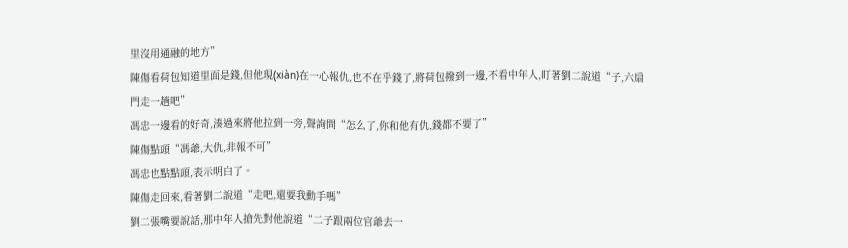里沒用通融的地方”
陳傷看荷包知道里面是錢,但他現(xiàn)在一心報仇,也不在乎錢了,將荷包撥到一邊,不看中年人,盯著劉二說道“子,六扇門走一趟吧”
馮忠一邊看的好奇,湊過來將他拉到一旁,聲詢問“怎么了,你和他有仇,錢都不要了”
陳傷點頭“馮爺,大仇,非報不可”
馮忠也點點頭,表示明白了。
陳傷走回來,看著劉二說道“走吧,還要我動手嗎”
劉二張嘴要說話,那中年人搶先對他說道“二子跟兩位官爺去一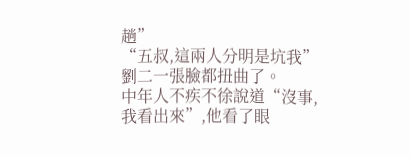趟”
“五叔,這兩人分明是坑我”劉二一張臉都扭曲了。
中年人不疾不徐說道“沒事,我看出來”,他看了眼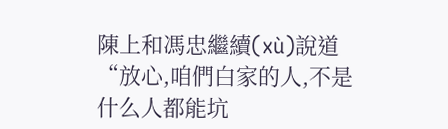陳上和馮忠繼續(xù)說道“放心,咱們白家的人,不是什么人都能坑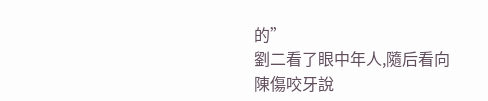的”
劉二看了眼中年人,隨后看向陳傷咬牙說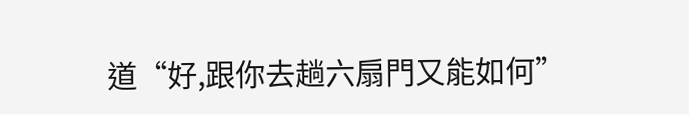道“好,跟你去趟六扇門又能如何”